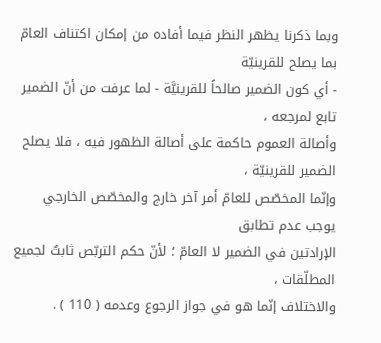وبما ذكرنا يظهر النظر فيما أفاده من إمكان اكتناف العامّ بما يصلح للقرينيّة
- أي كون الضمير صالحاً للقرينيَّة - لما عرفت من أنّ الضمير تابع لمرجعه ،
وأصالة العموم حاكمة على أصالة الظهور فيه ، فلا يصلح الضمير للقرينيّة ،
وإنّما المخصّص للعامّ أمر آخر خارج والمخصّص الخارجي يوجب عدم تطابق
الإرادتين في الضمير لا العامّ ؛ لأنّ حكم التربّص ثابتٌ لجميع المطلّقات ،
والاختلاف إنّما هو في جواز الرجوع وعدمه ( 110 ) .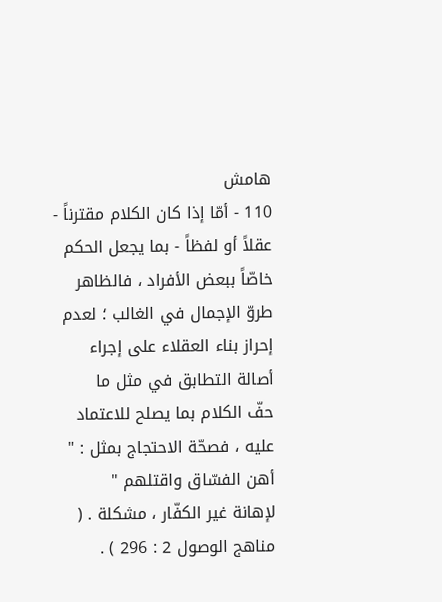هامش
110 - أمّا إذا كان الكلام مقترناً - عقلاً أو لفظاً - بما يجعل الحكم خاصّاً ببعض الأفراد ، فالظاهر
طروّ الإجمال في الغالب ؛ لعدم إحراز بناء العقلاء على إجراء أصالة التطابق في مثل ما
حفّ الكلام بما يصلح للاعتماد عليه ، فصحّة الاحتجاج بمثل : " أهن الفسّاق واقتلهم "
لإهانة غير الكفّار ، مشكلة . ( مناهج الوصول 2 : 296 ) .